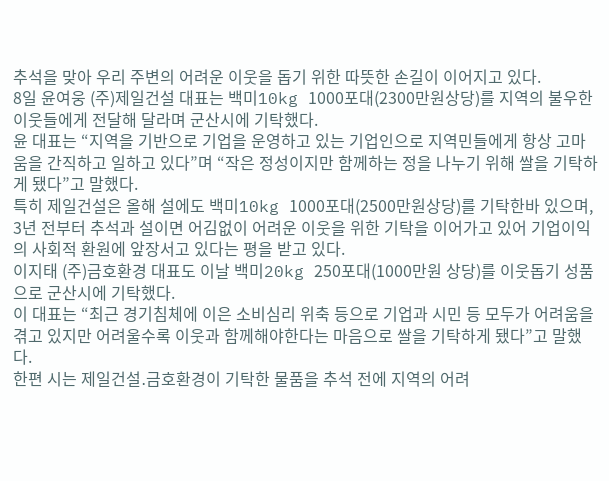추석을 맞아 우리 주변의 어려운 이웃을 돕기 위한 따뜻한 손길이 이어지고 있다.
8일 윤여웅 (주)제일건설 대표는 백미10kg 1000포대(2300만원상당)를 지역의 불우한 이웃들에게 전달해 달라며 군산시에 기탁했다.
윤 대표는 “지역을 기반으로 기업을 운영하고 있는 기업인으로 지역민들에게 항상 고마움을 간직하고 일하고 있다”며 “작은 정성이지만 함께하는 정을 나누기 위해 쌀을 기탁하게 됐다”고 말했다.
특히 제일건설은 올해 설에도 백미10kg 1000포대(2500만원상당)를 기탁한바 있으며, 3년 전부터 추석과 설이면 어김없이 어려운 이웃을 위한 기탁을 이어가고 있어 기업이익의 사회적 환원에 앞장서고 있다는 평을 받고 있다.
이지태 (주)금호환경 대표도 이날 백미20kg 250포대(1000만원 상당)를 이웃돕기 성품으로 군산시에 기탁했다.
이 대표는 “최근 경기침체에 이은 소비심리 위축 등으로 기업과 시민 등 모두가 어려움을 겪고 있지만 어려울수록 이웃과 함께해야한다는 마음으로 쌀을 기탁하게 됐다”고 말했다.
한편 시는 제일건설․금호환경이 기탁한 물품을 추석 전에 지역의 어려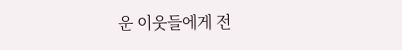운 이웃들에게 전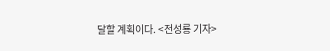달할 계획이다. <전성룡 기자>